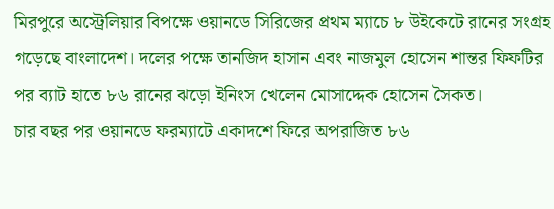মিরপুরে অস্ট্রেলিয়ার বিপক্ষে ওয়ানডে সিরিজের প্রথম ম্যাচে ৮ উইকেটে রানের সংগ্রহ গড়েছে বাংলাদেশ। দলের পক্ষে তানজিদ হাসান এবং নাজমুল হোসেন শান্তর ফিফটির পর ব্যাট হাতে ৮৬ রানের ঝড়ো ইনিংস খেলেন মোসাদ্দেক হোসেন সৈকত।
চার বছর পর ওয়ানডে ফরম্যাটে একাদশে ফিরে অপরাজিত ৮৬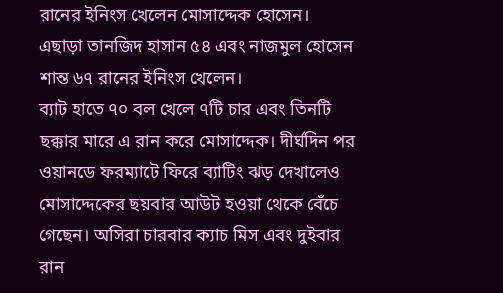রানের ইনিংস খেলেন মোসাদ্দেক হোসেন। এছাড়া তানজিদ হাসান ৫৪ এবং নাজমুল হোসেন শান্ত ৬৭ রানের ইনিংস খেলেন।
ব্যাট হাতে ৭০ বল খেলে ৭টি চার এবং তিনটি ছক্কার মারে এ রান করে মোসাদ্দেক। দীর্ঘদিন পর ওয়ানডে ফরম্যাটে ফিরে ব্যাটিং ঝড় দেখালেও মোসাদ্দেকের ছয়বার আউট হওয়া থেকে বেঁচে গেছেন। অসিরা চারবার ক্যাচ মিস এবং দুইবার রান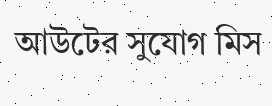আউটের সুযোগ মিস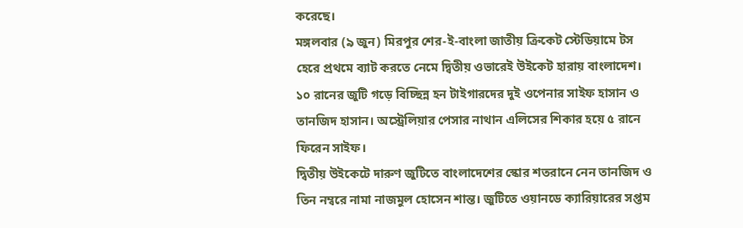করেছে।
মঙ্গলবার (৯ জুন) মিরপুর শের-ই-বাংলা জাতীয় ক্রিকেট স্টেডিয়ামে টস হেরে প্রথমে ব্যাট করতে নেমে দ্বিতীয় ওভারেই উইকেট হারায় বাংলাদেশ। ১০ রানের জুটি গড়ে বিচ্ছিন্ন হন টাইগারদের দুই ওপেনার সাইফ হাসান ও তানজিদ হাসান। অস্ট্রেলিয়ার পেসার নাথান এলিসের শিকার হয়ে ৫ রানে ফিরেন সাইফ।
দ্বিতীয় উইকেটে দারুণ জুটিতে বাংলাদেশের স্কোর শতরানে নেন তানজিদ ও তিন নম্বরে নামা নাজমুল হোসেন শান্ত। জুটিতে ওয়ানডে ক্যারিয়ারের সপ্তম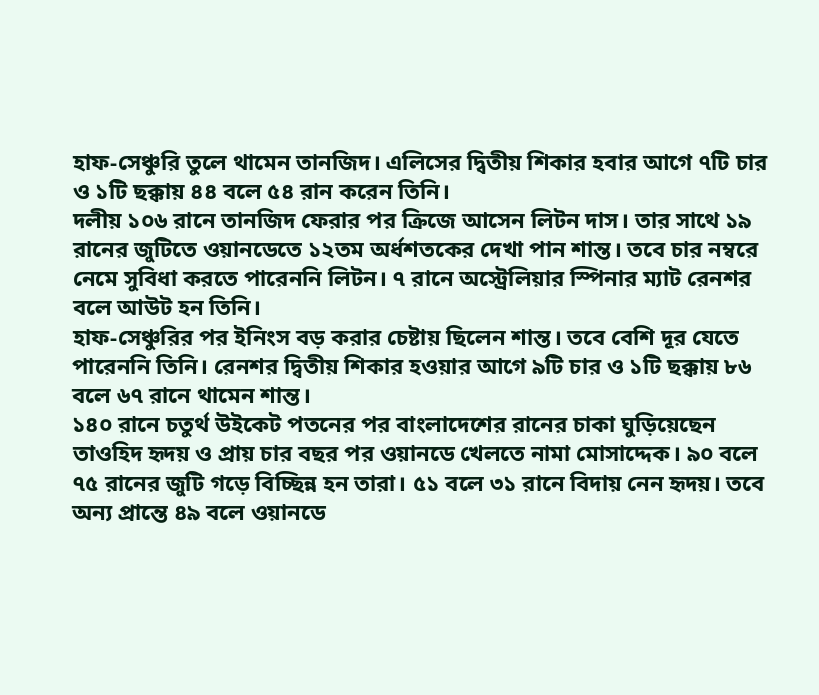হাফ-সেঞ্চুরি তুলে থামেন তানজিদ। এলিসের দ্বিতীয় শিকার হবার আগে ৭টি চার ও ১টি ছক্কায় ৪৪ বলে ৫৪ রান করেন তিনি।
দলীয় ১০৬ রানে তানজিদ ফেরার পর ক্রিজে আসেন লিটন দাস। তার সাথে ১৯ রানের জুটিতে ওয়ানডেতে ১২তম অর্ধশতকের দেখা পান শান্ত। তবে চার নম্বরে নেমে সুবিধা করতে পারেননি লিটন। ৭ রানে অস্ট্রেলিয়ার স্পিনার ম্যাট রেনশর বলে আউট হন তিনি।
হাফ-সেঞ্চুরির পর ইনিংস বড় করার চেষ্টায় ছিলেন শান্ত। তবে বেশি দূর যেতে পারেননি তিনি। রেনশর দ্বিতীয় শিকার হওয়ার আগে ৯টি চার ও ১টি ছক্কায় ৮৬ বলে ৬৭ রানে থামেন শান্ত।
১৪০ রানে চতুর্থ উইকেট পতনের পর বাংলাদেশের রানের চাকা ঘুড়িয়েছেন তাওহিদ হৃদয় ও প্রায় চার বছর পর ওয়ানডে খেলতে নামা মোসাদ্দেক। ৯০ বলে ৭৫ রানের জুটি গড়ে বিচ্ছিন্ন হন তারা। ৫১ বলে ৩১ রানে বিদায় নেন হৃদয়। তবে অন্য প্রান্তে ৪৯ বলে ওয়ানডে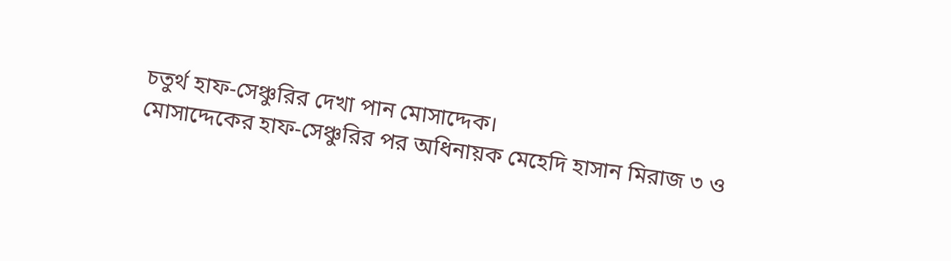চতুর্থ হাফ-সেঞ্চুরির দেখা পান মোসাদ্দেক।
মোসাদ্দেকের হাফ-সেঞ্চুরির পর অধিনায়ক মেহেদি হাসান মিরাজ ৩ ও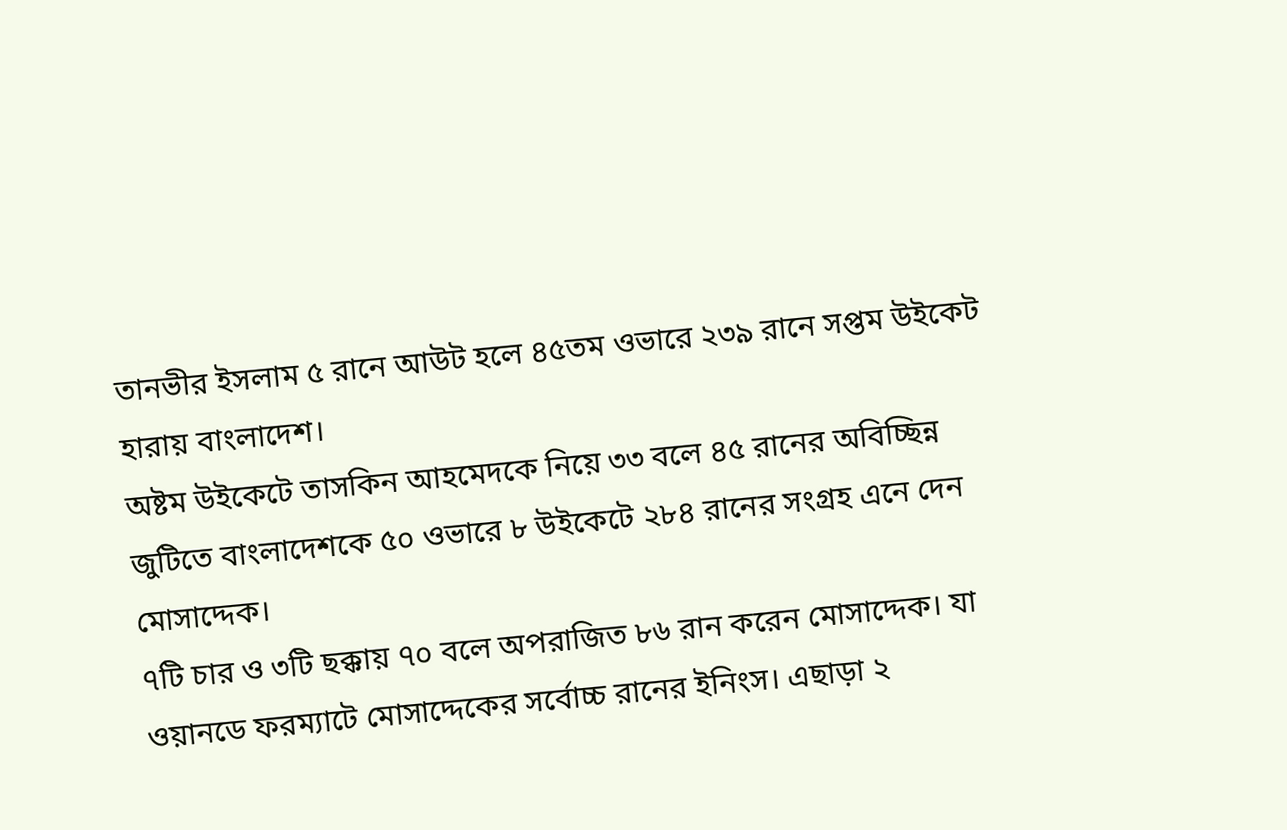তানভীর ইসলাম ৫ রানে আউট হলে ৪৫তম ওভারে ২৩৯ রানে সপ্তম উইকেট হারায় বাংলাদেশ।
অষ্টম উইকেটে তাসকিন আহমেদকে নিয়ে ৩৩ বলে ৪৫ রানের অবিচ্ছিন্ন জুটিতে বাংলাদেশকে ৫০ ওভারে ৮ উইকেটে ২৮৪ রানের সংগ্রহ এনে দেন মোসাদ্দেক।
৭টি চার ও ৩টি ছক্কায় ৭০ বলে অপরাজিত ৮৬ রান করেন মোসাদ্দেক। যা ওয়ানডে ফরম্যাটে মোসাদ্দেকের সর্বোচ্চ রানের ইনিংস। এছাড়া ২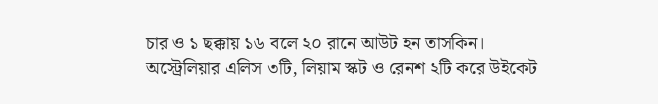চার ও ১ ছক্কায় ১৬ বলে ২০ রানে আউট হন তাসকিন।
অস্ট্রেলিয়ার এলিস ৩টি, লিয়াম স্কট ও রেনশ ২টি করে উইকেট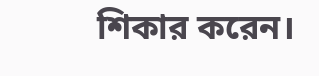শিকার করেন।